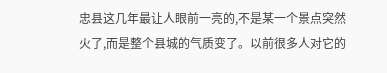忠县这几年最让人眼前一亮的,不是某一个景点突然火了,而是整个县城的气质变了。以前很多人对它的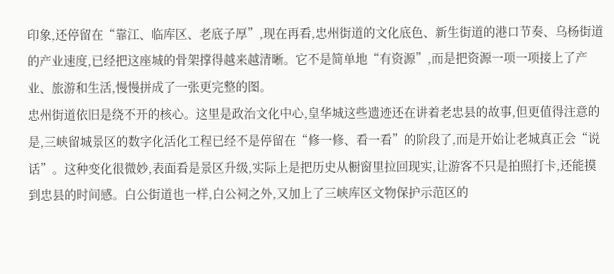印象,还停留在“靠江、临库区、老底子厚”,现在再看,忠州街道的文化底色、新生街道的港口节奏、乌杨街道的产业速度,已经把这座城的骨架撑得越来越清晰。它不是简单地“有资源”,而是把资源一项一项接上了产业、旅游和生活,慢慢拼成了一张更完整的图。
忠州街道依旧是绕不开的核心。这里是政治文化中心,皇华城这些遗迹还在讲着老忠县的故事,但更值得注意的是,三峡留城景区的数字化活化工程已经不是停留在“修一修、看一看”的阶段了,而是开始让老城真正会“说话”。这种变化很微妙,表面看是景区升级,实际上是把历史从橱窗里拉回现实,让游客不只是拍照打卡,还能摸到忠县的时间感。白公街道也一样,白公祠之外,又加上了三峡库区文物保护示范区的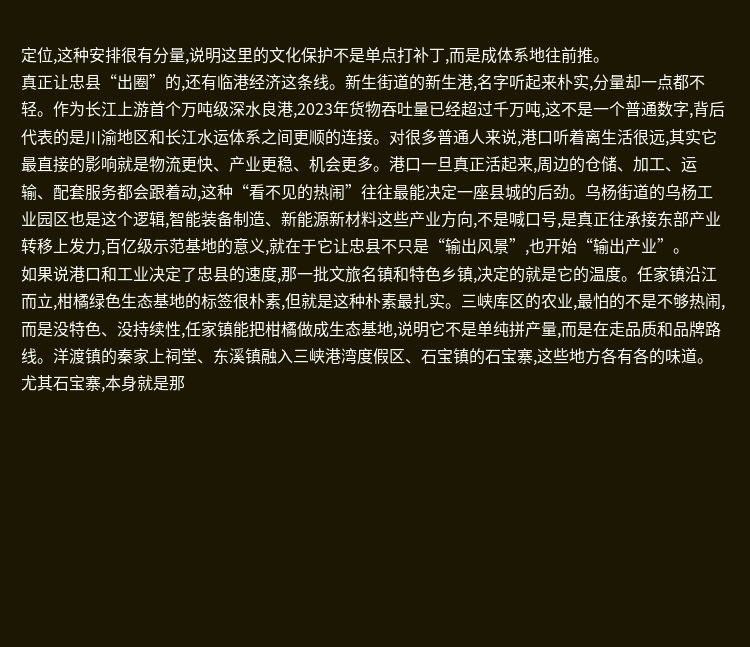定位,这种安排很有分量,说明这里的文化保护不是单点打补丁,而是成体系地往前推。
真正让忠县“出圈”的,还有临港经济这条线。新生街道的新生港,名字听起来朴实,分量却一点都不轻。作为长江上游首个万吨级深水良港,2023年货物吞吐量已经超过千万吨,这不是一个普通数字,背后代表的是川渝地区和长江水运体系之间更顺的连接。对很多普通人来说,港口听着离生活很远,其实它最直接的影响就是物流更快、产业更稳、机会更多。港口一旦真正活起来,周边的仓储、加工、运输、配套服务都会跟着动,这种“看不见的热闹”往往最能决定一座县城的后劲。乌杨街道的乌杨工业园区也是这个逻辑,智能装备制造、新能源新材料这些产业方向,不是喊口号,是真正往承接东部产业转移上发力,百亿级示范基地的意义,就在于它让忠县不只是“输出风景”,也开始“输出产业”。
如果说港口和工业决定了忠县的速度,那一批文旅名镇和特色乡镇,决定的就是它的温度。任家镇沿江而立,柑橘绿色生态基地的标签很朴素,但就是这种朴素最扎实。三峡库区的农业,最怕的不是不够热闹,而是没特色、没持续性,任家镇能把柑橘做成生态基地,说明它不是单纯拼产量,而是在走品质和品牌路线。洋渡镇的秦家上祠堂、东溪镇融入三峡港湾度假区、石宝镇的石宝寨,这些地方各有各的味道。尤其石宝寨,本身就是那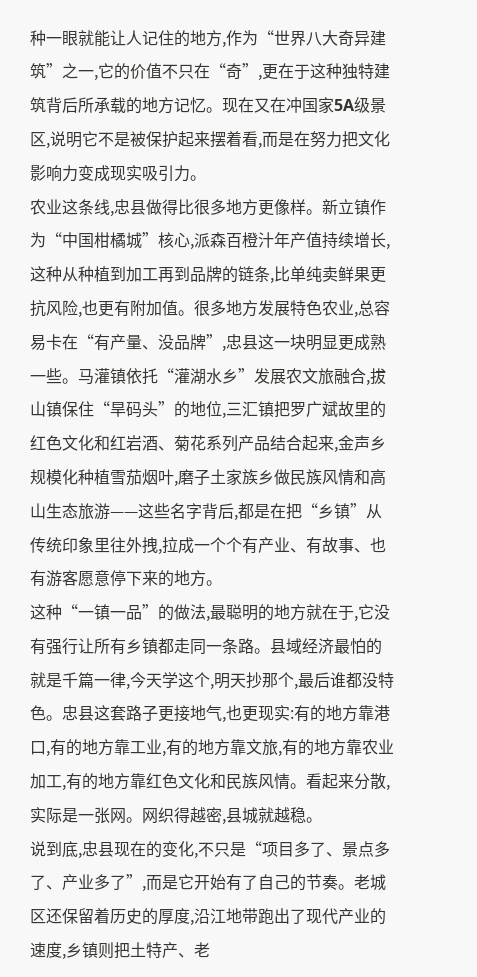种一眼就能让人记住的地方,作为“世界八大奇异建筑”之一,它的价值不只在“奇”,更在于这种独特建筑背后所承载的地方记忆。现在又在冲国家5A级景区,说明它不是被保护起来摆着看,而是在努力把文化影响力变成现实吸引力。
农业这条线,忠县做得比很多地方更像样。新立镇作为“中国柑橘城”核心,派森百橙汁年产值持续增长,这种从种植到加工再到品牌的链条,比单纯卖鲜果更抗风险,也更有附加值。很多地方发展特色农业,总容易卡在“有产量、没品牌”,忠县这一块明显更成熟一些。马灌镇依托“灌湖水乡”发展农文旅融合,拔山镇保住“旱码头”的地位,三汇镇把罗广斌故里的红色文化和红岩酒、菊花系列产品结合起来,金声乡规模化种植雪茄烟叶,磨子土家族乡做民族风情和高山生态旅游——这些名字背后,都是在把“乡镇”从传统印象里往外拽,拉成一个个有产业、有故事、也有游客愿意停下来的地方。
这种“一镇一品”的做法,最聪明的地方就在于,它没有强行让所有乡镇都走同一条路。县域经济最怕的就是千篇一律,今天学这个,明天抄那个,最后谁都没特色。忠县这套路子更接地气,也更现实:有的地方靠港口,有的地方靠工业,有的地方靠文旅,有的地方靠农业加工,有的地方靠红色文化和民族风情。看起来分散,实际是一张网。网织得越密,县城就越稳。
说到底,忠县现在的变化,不只是“项目多了、景点多了、产业多了”,而是它开始有了自己的节奏。老城区还保留着历史的厚度,沿江地带跑出了现代产业的速度,乡镇则把土特产、老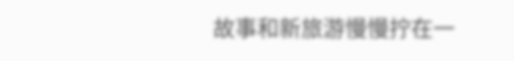故事和新旅游慢慢拧在一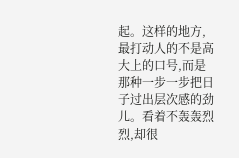起。这样的地方,最打动人的不是高大上的口号,而是那种一步一步把日子过出层次感的劲儿。看着不轰轰烈烈,却很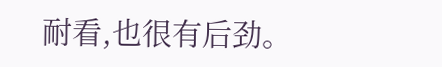耐看,也很有后劲。